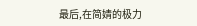最后,在简婧的极力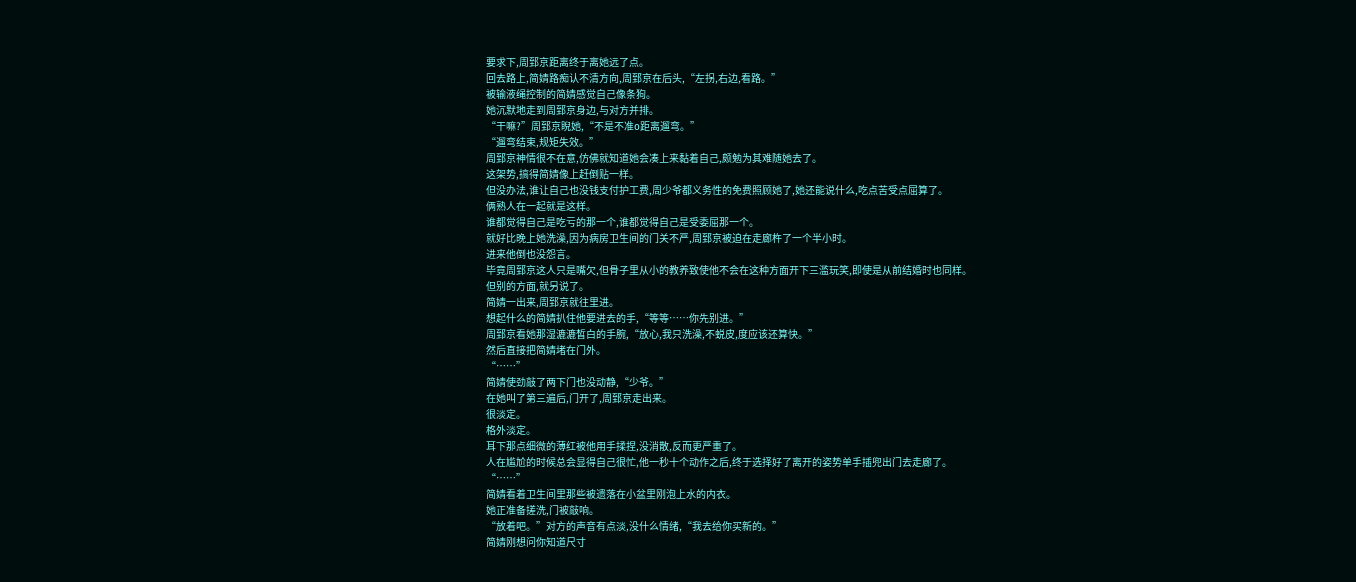要求下,周郅京距离终于离她远了点。
回去路上,简婧路痴认不清方向,周郅京在后头,“左拐,右边,看路。”
被输液绳控制的简婧感觉自己像条狗。
她沉默地走到周郅京身边,与对方并排。
“干嘛?”周郅京睨她,“不是不准o距离遛弯。”
“遛弯结束,规矩失效。”
周郅京神情很不在意,仿佛就知道她会凑上来黏着自己,颇勉为其难随她去了。
这架势,搞得简婧像上赶倒贴一样。
但没办法,谁让自己也没钱支付护工费,周少爷都义务性的免费照顾她了,她还能说什么,吃点苦受点屈算了。
俩熟人在一起就是这样。
谁都觉得自己是吃亏的那一个,谁都觉得自己是受委屈那一个。
就好比晚上她洗澡,因为病房卫生间的门关不严,周郅京被迫在走廊杵了一个半小时。
进来他倒也没怨言。
毕竟周郅京这人只是嘴欠,但骨子里从小的教养致使他不会在这种方面开下三滥玩笑,即使是从前结婚时也同样。
但别的方面,就另说了。
简婧一出来,周郅京就往里进。
想起什么的简婧扒住他要进去的手,“等等……你先别进。”
周郅京看她那湿漉漉皙白的手腕,“放心,我只洗澡,不蜕皮,度应该还算快。”
然后直接把简婧堵在门外。
“……”
简婧使劲敲了两下门也没动静,“少爷。”
在她叫了第三遍后,门开了,周郅京走出来。
很淡定。
格外淡定。
耳下那点细微的薄红被他用手揉捏,没消散,反而更严重了。
人在尴尬的时候总会显得自己很忙,他一秒十个动作之后,终于选择好了离开的姿势单手插兜出门去走廊了。
“……”
简婧看着卫生间里那些被遗落在小盆里刚泡上水的内衣。
她正准备搓洗,门被敲响。
“放着吧。”对方的声音有点淡,没什么情绪,“我去给你买新的。”
简婧刚想问你知道尺寸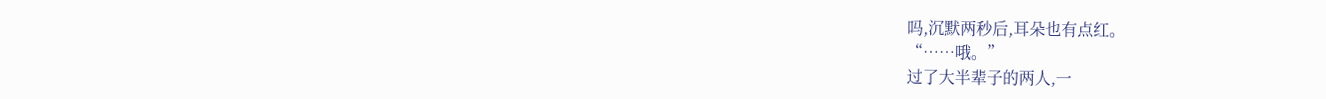吗,沉默两秒后,耳朵也有点红。
“……哦。”
过了大半辈子的两人,一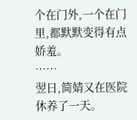个在门外,一个在门里,都默默变得有点娇羞。
……
翌日,简婧又在医院休养了一天。